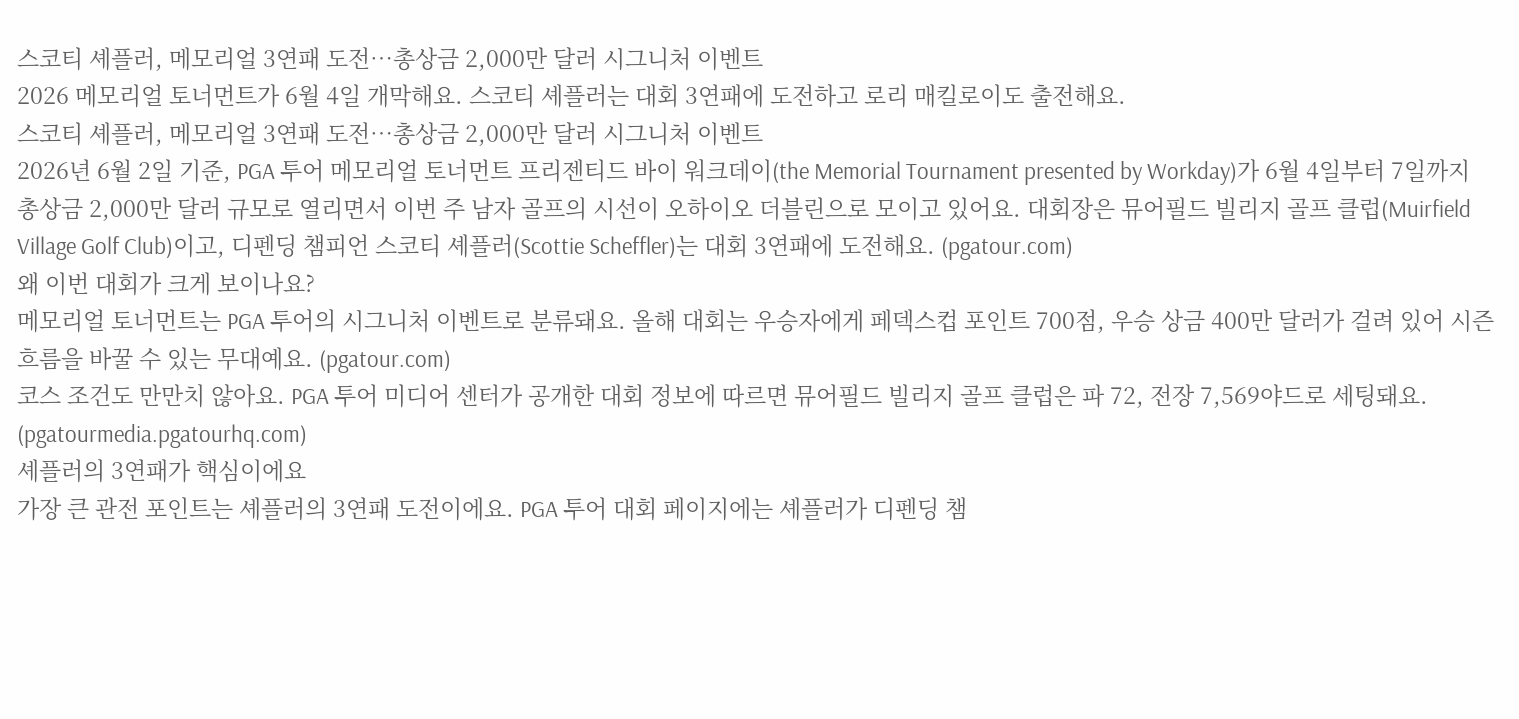스코티 셰플러, 메모리얼 3연패 도전…총상금 2,000만 달러 시그니처 이벤트
2026 메모리얼 토너먼트가 6월 4일 개막해요. 스코티 셰플러는 대회 3연패에 도전하고 로리 매킬로이도 출전해요.
스코티 셰플러, 메모리얼 3연패 도전…총상금 2,000만 달러 시그니처 이벤트
2026년 6월 2일 기준, PGA 투어 메모리얼 토너먼트 프리젠티드 바이 워크데이(the Memorial Tournament presented by Workday)가 6월 4일부터 7일까지 총상금 2,000만 달러 규모로 열리면서 이번 주 남자 골프의 시선이 오하이오 더블린으로 모이고 있어요. 대회장은 뮤어필드 빌리지 골프 클럽(Muirfield Village Golf Club)이고, 디펜딩 챔피언 스코티 셰플러(Scottie Scheffler)는 대회 3연패에 도전해요. (pgatour.com)
왜 이번 대회가 크게 보이나요?
메모리얼 토너먼트는 PGA 투어의 시그니처 이벤트로 분류돼요. 올해 대회는 우승자에게 페덱스컵 포인트 700점, 우승 상금 400만 달러가 걸려 있어 시즌 흐름을 바꿀 수 있는 무대예요. (pgatour.com)
코스 조건도 만만치 않아요. PGA 투어 미디어 센터가 공개한 대회 정보에 따르면 뮤어필드 빌리지 골프 클럽은 파 72, 전장 7,569야드로 세팅돼요. (pgatourmedia.pgatourhq.com)
셰플러의 3연패가 핵심이에요
가장 큰 관전 포인트는 셰플러의 3연패 도전이에요. PGA 투어 대회 페이지에는 셰플러가 디펜딩 챔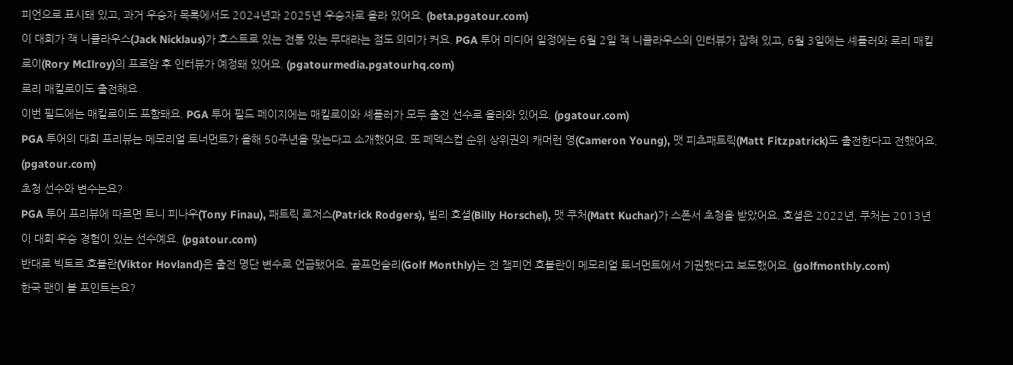피언으로 표시돼 있고, 과거 우승자 목록에서도 2024년과 2025년 우승자로 올라 있어요. (beta.pgatour.com)
이 대회가 잭 니클라우스(Jack Nicklaus)가 호스트로 있는 전통 있는 무대라는 점도 의미가 커요. PGA 투어 미디어 일정에는 6월 2일 잭 니클라우스의 인터뷰가 잡혀 있고, 6월 3일에는 셰플러와 로리 매킬로이(Rory McIlroy)의 프로암 후 인터뷰가 예정돼 있어요. (pgatourmedia.pgatourhq.com)
로리 매킬로이도 출전해요
이번 필드에는 매킬로이도 포함돼요. PGA 투어 필드 페이지에는 매킬로이와 셰플러가 모두 출전 선수로 올라와 있어요. (pgatour.com)
PGA 투어의 대회 프리뷰는 메모리얼 토너먼트가 올해 50주년을 맞는다고 소개했어요. 또 페덱스컵 순위 상위권의 캐머런 영(Cameron Young), 맷 피츠패트릭(Matt Fitzpatrick)도 출전한다고 전했어요. (pgatour.com)
초청 선수와 변수는요?
PGA 투어 프리뷰에 따르면 토니 피나우(Tony Finau), 패트릭 로저스(Patrick Rodgers), 빌리 호셜(Billy Horschel), 맷 쿠처(Matt Kuchar)가 스폰서 초청을 받았어요. 호셜은 2022년, 쿠처는 2013년 이 대회 우승 경험이 있는 선수예요. (pgatour.com)
반대로 빅토르 호블란(Viktor Hovland)은 출전 명단 변수로 언급됐어요. 골프먼슬리(Golf Monthly)는 전 챔피언 호블란이 메모리얼 토너먼트에서 기권했다고 보도했어요. (golfmonthly.com)
한국 팬이 볼 포인트는요?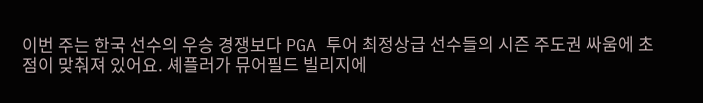이번 주는 한국 선수의 우승 경쟁보다 PGA 투어 최정상급 선수들의 시즌 주도권 싸움에 초점이 맞춰져 있어요. 셰플러가 뮤어필드 빌리지에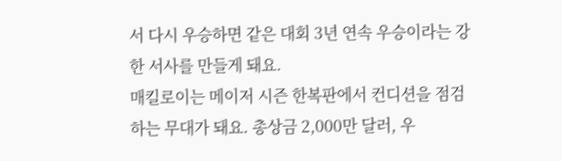서 다시 우승하면 같은 대회 3년 연속 우승이라는 강한 서사를 만들게 돼요.
매킬로이는 메이저 시즌 한복판에서 컨디션을 점검하는 무대가 돼요. 총상금 2,000만 달러, 우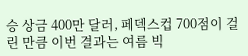승 상금 400만 달러, 페덱스컵 700점이 걸린 만큼 이번 결과는 여름 빅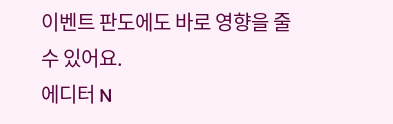이벤트 판도에도 바로 영향을 줄 수 있어요.
에디터 N